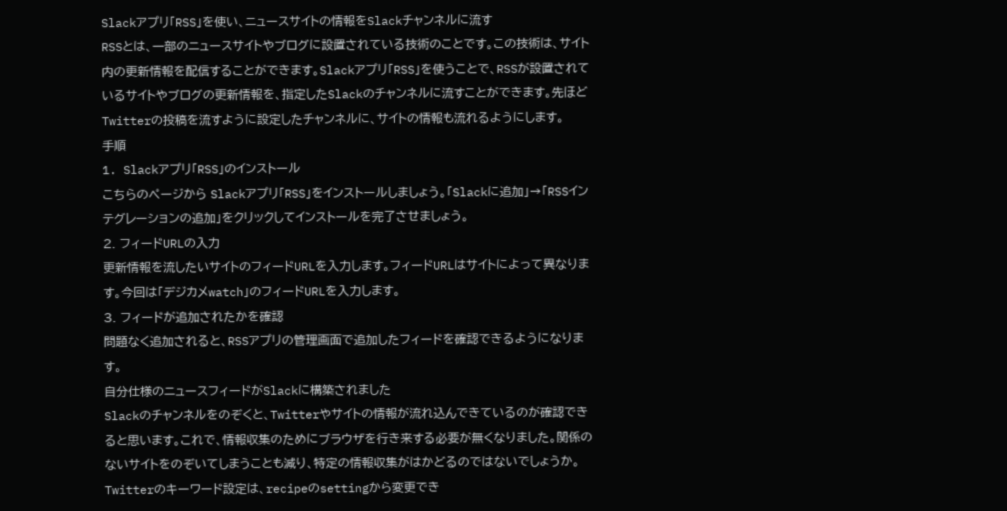Slackアプリ「RSS」を使い、ニュースサイトの情報をSlackチャンネルに流す
RSSとは、一部のニュースサイトやブログに設置されている技術のことです。この技術は、サイト内の更新情報を配信することができます。Slackアプリ「RSS」を使うことで、RSSが設置されているサイトやブログの更新情報を、指定したSlackのチャンネルに流すことができます。先ほどTwitterの投稿を流すように設定したチャンネルに、サイトの情報も流れるようにします。
手順
1. Slackアプリ「RSS」のインストール
こちらのページから Slackアプリ「RSS」をインストールしましょう。「Slackに追加」→「RSSインテグレーションの追加」をクリックしてインストールを完了させましょう。
2. フィードURLの入力
更新情報を流したいサイトのフィードURLを入力します。フィードURLはサイトによって異なります。今回は「デジカメwatch」のフィードURLを入力します。
3. フィードが追加されたかを確認
問題なく追加されると、RSSアプリの管理画面で追加したフィードを確認できるようになります。
自分仕様のニュースフィードがSlackに構築されました
Slackのチャンネルをのぞくと、Twitterやサイトの情報が流れ込んできているのが確認できると思います。これで、情報収集のためにブラウザを行き来する必要が無くなりました。関係のないサイトをのぞいてしまうことも減り、特定の情報収集がはかどるのではないでしょうか。
Twitterのキーワード設定は、recipeのsettingから変更でき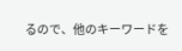るので、他のキーワードを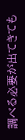調べる必要が出てきても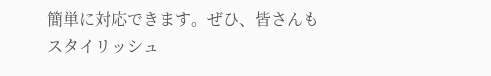簡単に対応できます。ぜひ、皆さんもスタイリッシュ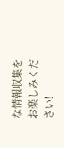な情報収集をお楽しみください!